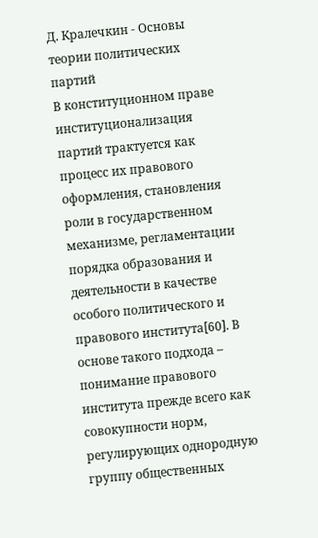Д. Кралечкин - Основы теории политических партий
В конституционном праве институционализация партий трактуется как процесс их правового оформления, становления роли в государственном механизме, регламентации порядка образования и деятельности в качестве особого политического и правового института[60]. В основе такого подхода – понимание правового института прежде всего как совокупности норм, регулирующих однородную группу общественных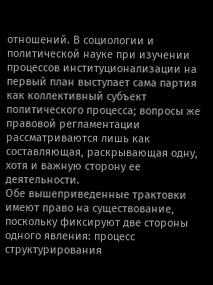отношений. В социологии и политической науке при изучении процессов институционализации на первый план выступает сама партия как коллективный субъект политического процесса; вопросы же правовой регламентации рассматриваются лишь как составляющая, раскрывающая одну, хотя и важную сторону ее деятельности.
Обе вышеприведенные трактовки имеют право на существование, поскольку фиксируют две стороны одного явления: процесс структурирования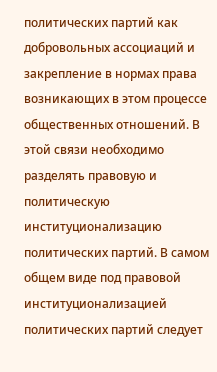политических партий как добровольных ассоциаций и закрепление в нормах права возникающих в этом процессе общественных отношений. В этой связи необходимо разделять правовую и политическую институционализацию политических партий. В самом общем виде под правовой институционализацией политических партий следует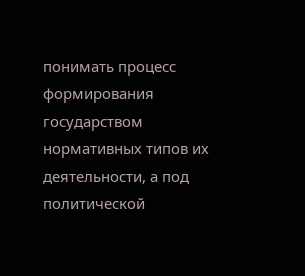понимать процесс формирования государством нормативных типов их деятельности, а под политической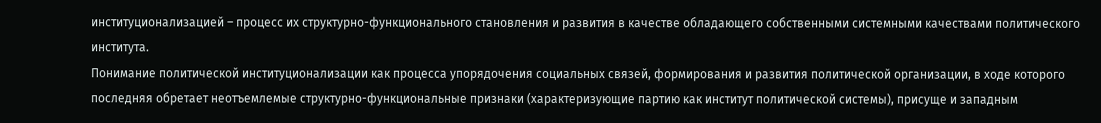институционализацией – процесс их структурно-функционального становления и развития в качестве обладающего собственными системными качествами политического института.
Понимание политической институционализации как процесса упорядочения социальных связей, формирования и развития политической организации, в ходе которого последняя обретает неотъемлемые структурно-функциональные признаки (характеризующие партию как институт политической системы), присуще и западным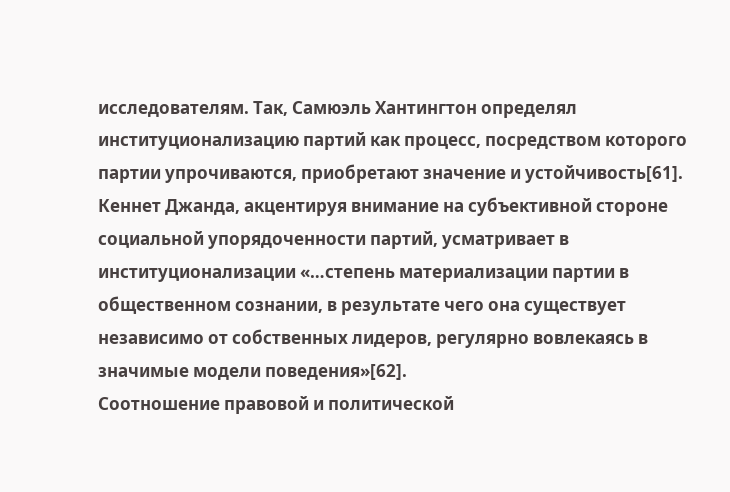исследователям. Так, Самюэль Хантингтон определял институционализацию партий как процесс, посредством которого партии упрочиваются, приобретают значение и устойчивость[61].
Кеннет Джанда, акцентируя внимание на субъективной стороне социальной упорядоченности партий, усматривает в институционализации «…степень материализации партии в общественном сознании, в результате чего она существует независимо от собственных лидеров, регулярно вовлекаясь в значимые модели поведения»[62].
Соотношение правовой и политической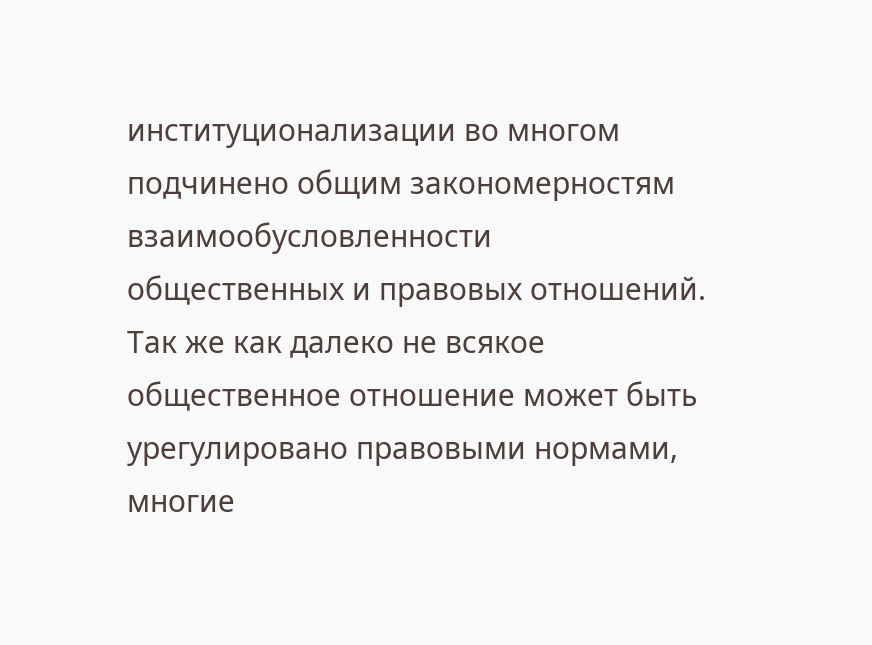институционализации во многом подчинено общим закономерностям взаимообусловленности общественных и правовых отношений. Так же как далеко не всякое общественное отношение может быть урегулировано правовыми нормами, многие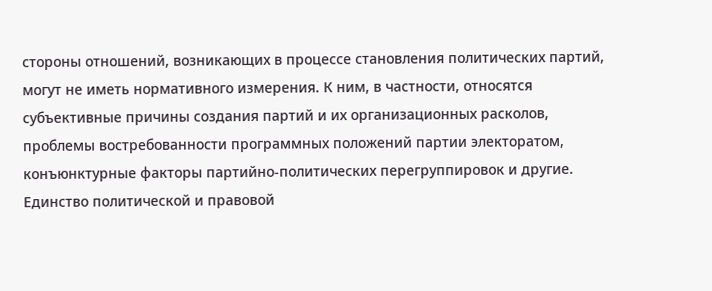стороны отношений, возникающих в процессе становления политических партий, могут не иметь нормативного измерения. К ним, в частности, относятся субъективные причины создания партий и их организационных расколов, проблемы востребованности программных положений партии электоратом, конъюнктурные факторы партийно-политических перегруппировок и другие.
Единство политической и правовой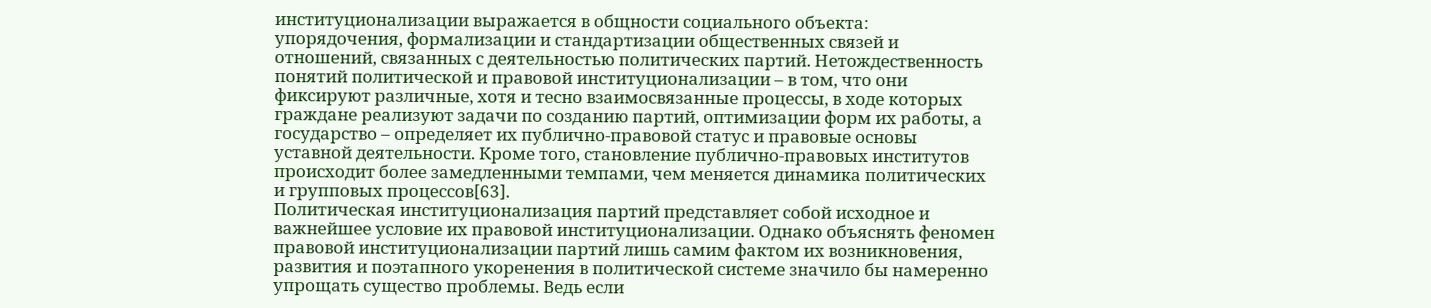институционализации выражается в общности социального объекта: упорядочения, формализации и стандартизации общественных связей и отношений, связанных с деятельностью политических партий. Нетождественность понятий политической и правовой институционализации – в том, что они фиксируют различные, хотя и тесно взаимосвязанные процессы, в ходе которых граждане реализуют задачи по созданию партий, оптимизации форм их работы, а государство – определяет их публично-правовой статус и правовые основы уставной деятельности. Кроме того, становление публично-правовых институтов происходит более замедленными темпами, чем меняется динамика политических и групповых процессов[63].
Политическая институционализация партий представляет собой исходное и важнейшее условие их правовой институционализации. Однако объяснять феномен правовой институционализации партий лишь самим фактом их возникновения, развития и поэтапного укоренения в политической системе значило бы намеренно упрощать существо проблемы. Ведь если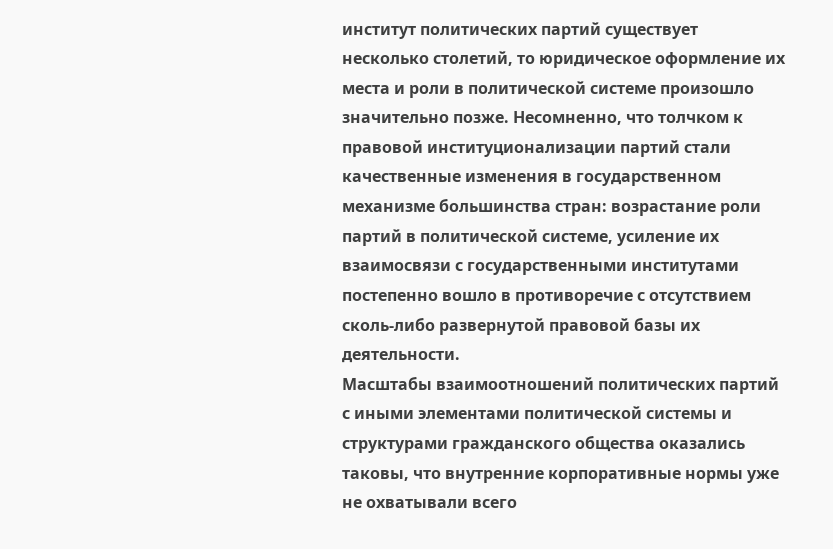институт политических партий существует несколько столетий, то юридическое оформление их места и роли в политической системе произошло значительно позже. Несомненно, что толчком к правовой институционализации партий стали качественные изменения в государственном механизме большинства стран: возрастание роли партий в политической системе, усиление их взаимосвязи с государственными институтами постепенно вошло в противоречие с отсутствием сколь-либо развернутой правовой базы их деятельности.
Масштабы взаимоотношений политических партий с иными элементами политической системы и структурами гражданского общества оказались таковы, что внутренние корпоративные нормы уже не охватывали всего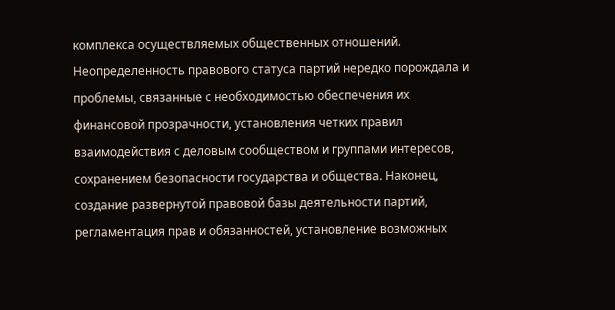комплекса осуществляемых общественных отношений. Неопределенность правового статуса партий нередко порождала и проблемы, связанные с необходимостью обеспечения их финансовой прозрачности, установления четких правил взаимодействия с деловым сообществом и группами интересов, сохранением безопасности государства и общества. Наконец, создание развернутой правовой базы деятельности партий, регламентация прав и обязанностей, установление возможных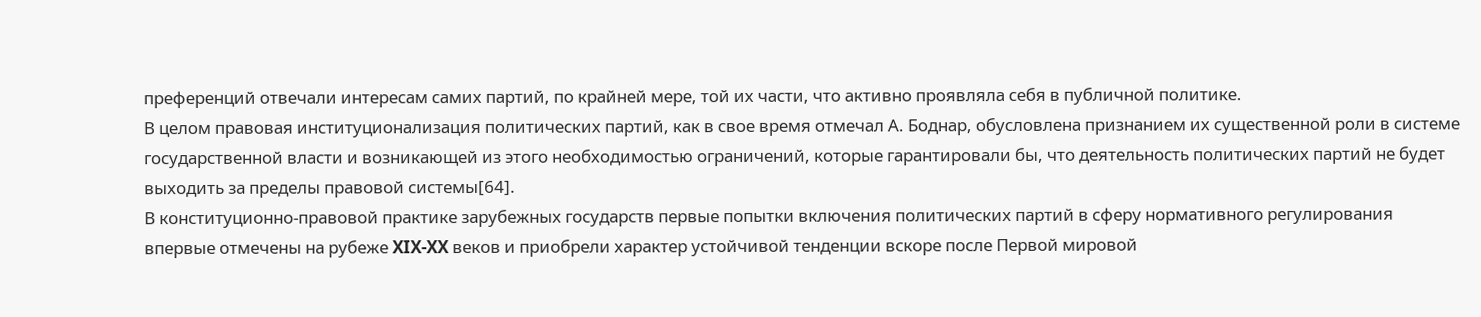преференций отвечали интересам самих партий, по крайней мере, той их части, что активно проявляла себя в публичной политике.
В целом правовая институционализация политических партий, как в свое время отмечал А. Боднар, обусловлена признанием их существенной роли в системе государственной власти и возникающей из этого необходимостью ограничений, которые гарантировали бы, что деятельность политических партий не будет выходить за пределы правовой системы[64].
В конституционно-правовой практике зарубежных государств первые попытки включения политических партий в сферу нормативного регулирования впервые отмечены на рубеже XIX-XX веков и приобрели характер устойчивой тенденции вскоре после Первой мировой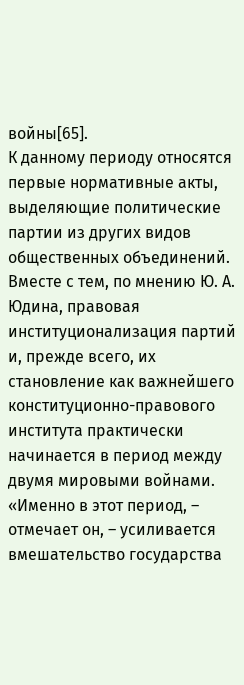войны[65].
К данному периоду относятся первые нормативные акты, выделяющие политические партии из других видов общественных объединений. Вместе с тем, по мнению Ю. А. Юдина, правовая институционализация партий и, прежде всего, их становление как важнейшего конституционно-правового института практически начинается в период между двумя мировыми войнами. «Именно в этот период, – отмечает он, – усиливается вмешательство государства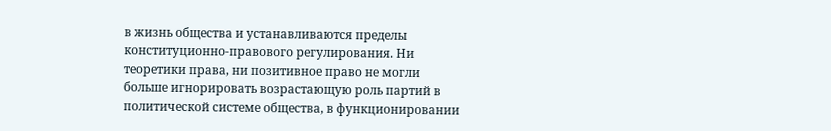в жизнь общества и устанавливаются пределы конституционно-правового регулирования. Ни теоретики права, ни позитивное право не могли больше игнорировать возрастающую роль партий в политической системе общества, в функционировании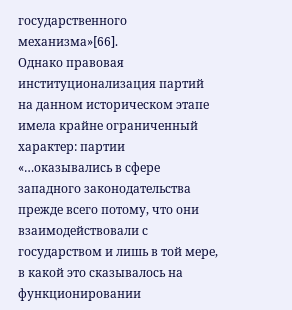государственного механизма»[66].
Однако правовая институционализация партий на данном историческом этапе имела крайне ограниченный характер: партии «…оказывались в сфере западного законодательства прежде всего потому, что они взаимодействовали с государством и лишь в той мере, в какой это сказывалось на функционировании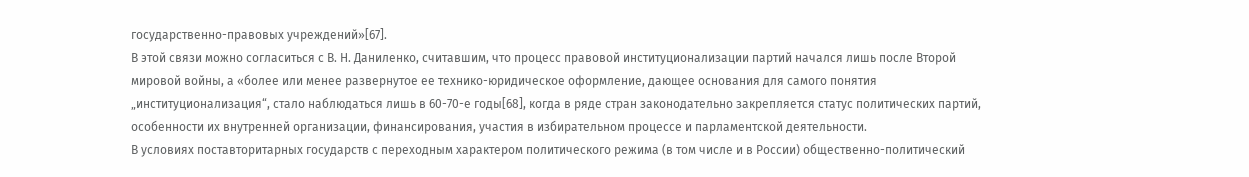государственно-правовых учреждений»[67].
В этой связи можно согласиться с В. Н. Даниленко, считавшим, что процесс правовой институционализации партий начался лишь после Второй мировой войны, а «более или менее развернутое ее технико-юридическое оформление, дающее основания для самого понятия „институционализация“, стало наблюдаться лишь в 60-70-е годы[68], когда в ряде стран законодательно закрепляется статус политических партий, особенности их внутренней организации, финансирования, участия в избирательном процессе и парламентской деятельности.
В условиях поставторитарных государств с переходным характером политического режима (в том числе и в России) общественно-политический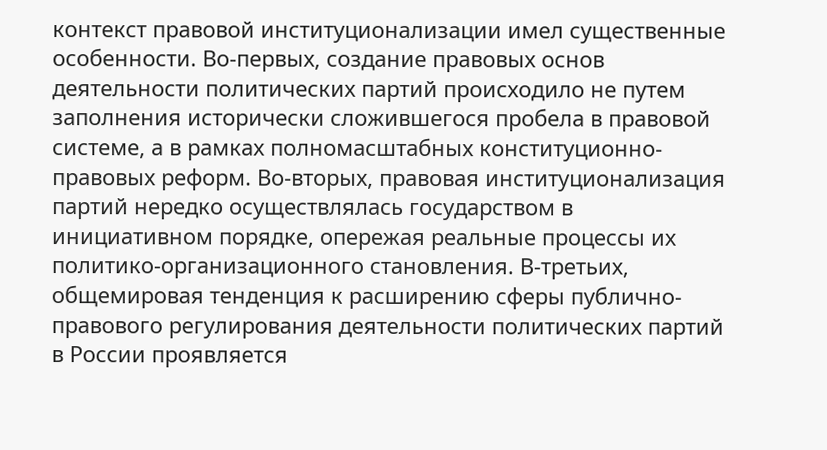контекст правовой институционализации имел существенные особенности. Во-первых, создание правовых основ деятельности политических партий происходило не путем заполнения исторически сложившегося пробела в правовой системе, а в рамках полномасштабных конституционно-правовых реформ. Во-вторых, правовая институционализация партий нередко осуществлялась государством в инициативном порядке, опережая реальные процессы их политико-организационного становления. В-третьих, общемировая тенденция к расширению сферы публично-правового регулирования деятельности политических партий в России проявляется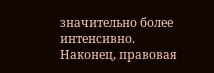значительно более интенсивно.
Наконец, правовая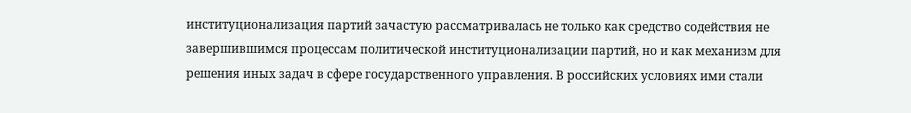институционализация партий зачастую рассматривалась не только как средство содействия не завершившимся процессам политической институционализации партий, но и как механизм для решения иных задач в сфере государственного управления. В российских условиях ими стали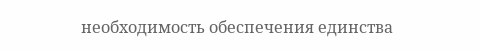необходимость обеспечения единства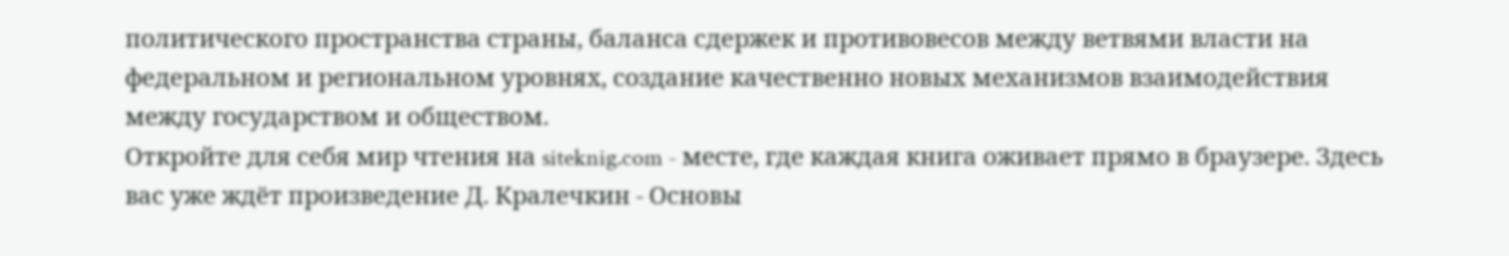политического пространства страны, баланса сдержек и противовесов между ветвями власти на федеральном и региональном уровнях, создание качественно новых механизмов взаимодействия между государством и обществом.
Откройте для себя мир чтения на siteknig.com - месте, где каждая книга оживает прямо в браузере. Здесь вас уже ждёт произведение Д. Кралечкин - Основы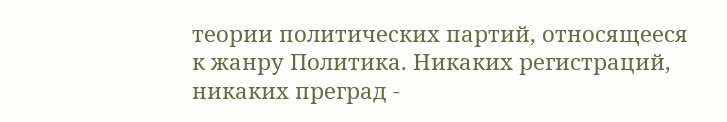теории политических партий, относящееся к жанру Политика. Никаких регистраций, никаких преград -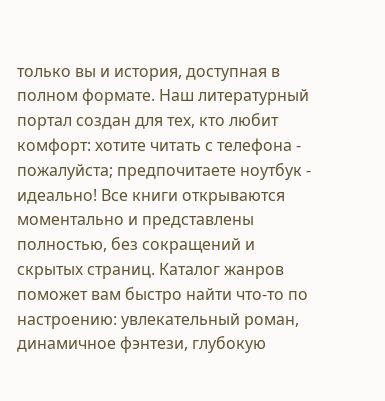только вы и история, доступная в полном формате. Наш литературный портал создан для тех, кто любит комфорт: хотите читать с телефона - пожалуйста; предпочитаете ноутбук - идеально! Все книги открываются моментально и представлены полностью, без сокращений и скрытых страниц. Каталог жанров поможет вам быстро найти что-то по настроению: увлекательный роман, динамичное фэнтези, глубокую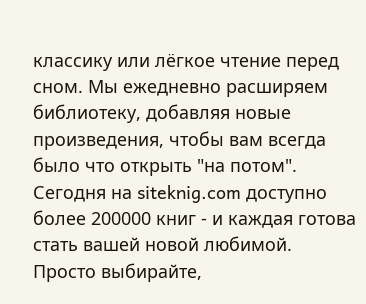классику или лёгкое чтение перед сном. Мы ежедневно расширяем библиотеку, добавляя новые произведения, чтобы вам всегда было что открыть "на потом". Сегодня на siteknig.com доступно более 200000 книг - и каждая готова стать вашей новой любимой. Просто выбирайте,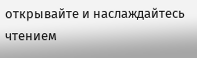открывайте и наслаждайтесь чтением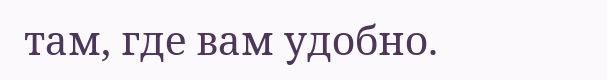там, где вам удобно.